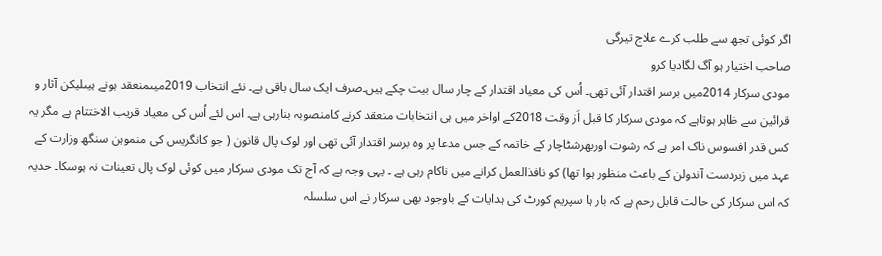اگر کوئی تجھ سے طلب کرے علاج تیرگی
صاحب اختیار ہو آگ لگادیا کرو
مودی سرکار 2014میں برسر اقتدار آئی تھی۔ اُس کی معیاد اقتدار کے چار سال بیت چکے ہیں۔صرف ایک سال باقی ہے۔ نئے انتخاب 2019میںمنعقد ہونے ہیںلیکن آثار و قرائین سے ظاہر ہوتاہے کہ مودی سرکار کا قبل اَز وقت 2018کے اواخر میں ہی انتخابات منعقد کرنے کامنصوبہ بنارہی ہے۔ اس لئے اُس کی معیاد قریب الاختتام ہے مگر یہ کس قدر افسوس ناک امر ہے کہ رشوت اوربھرشٹاچار کے خاتمہ کے جس مدعا پر وہ برسر اقتدار آئی تھی اور لوک پال قانون ( جو کانگریس کی منموہن سنگھ وزارت کے عہد میں زبردست آندولن کے باعث منظور ہوا تھا) کو نافذالعمل کرانے میں ناکام رہی ہے ۔ یہی وجہ ہے کہ آج تک مودی سرکار میں کوئی لوک پال تعینات نہ ہوسکا۔ حدیہ کہ اس سرکار کی حالت قابل رحم ہے کہ بار ہا سپریم کورٹ کی ہدایات کے باوجود بھی سرکار نے اس سلسلہ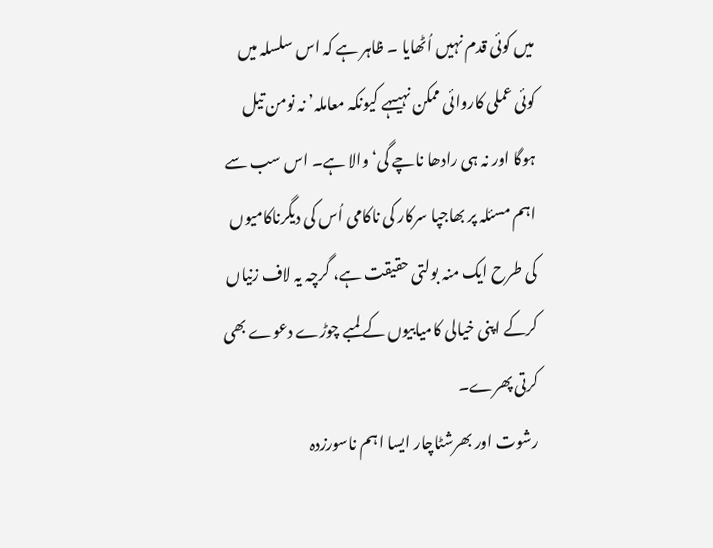میں کوئی قدم نہیں اُٹھایا ۔ ظاہر ہے کہ اس سلسلہ میں کوئی عملی کاروائی ممکن نہیںہے کیونکہ معاملہ’ نہ نومن تیل ہوگا اور نہ ہی رادھا ناچے گی‘ والا ہے۔ اس سب سے اہم مسئلہ پر بھاجپا سرکار کی ناکامی اُس کی دیگرناکامیوں کی طرح ایک منہ بولتی حقیقت ہے، گرچہ یہ لاف زنیاں کرکے اپنی خیالی کامیابیوں کے لمبے چوڑے دعوے بھی کرتی پھرے۔
رشوت اور بھرشٹاچار ایسا اہم ناسورزدہ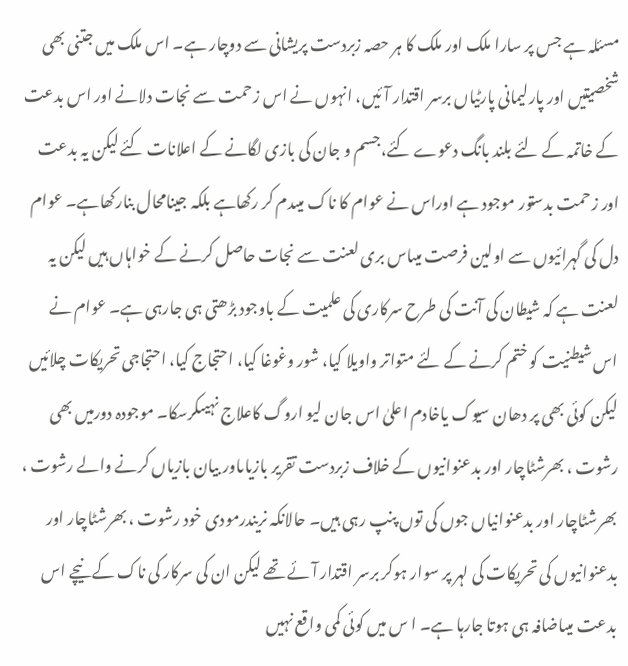مسئلہ ہے جس پر سارا ملک اور ملک کا ہر حصہ زبردست پریشانی سے دوچار ہے۔ اس ملک میں جتنی بھی شخصیتیں اور پارلیمانی پارٹیاں برسر اقتدار آئیں، انہوں نے اس زحمت سے نجات دلانے اور اس بدعت کے خاتمہ کے لئے بلند بانگ دعوے کئے،جسم و جان کی بازی لگانے کے اعلانات کئے لیکن یہ بدعت اور زحمت بدستور موجود ہے اوراس نے عوام کا ناک میںدم کر رکھاہے بلکہ جینامحال بنارکھاہے۔ عوام دل کی گہرائیوں سے اولین فرصت میںاس بری لعنت سے نجات حاصل کرنے کے خواہاں ہیں لیکن یہ لعنت ہے کہ شیطان کی آنت کی طرح سرکاری کی علمیت کے باوجود بڑھتی ہی جارہی ہے۔ عوام نے اس شیطنیت کو ختم کرنے کے لئے متواتر واویلا کیا، شور وغوغا کیا، احتجاج کیا، احتجاجی تحریکات چلائیں لیکن کوئی بھی پر دھان سیوک یاخادم اعلیٰ اس جان لیو اروگ کاعلاج نہیںکرسکا۔ موجودہ دورمیں بھی رشوت ، بھرشٹاچار اور بدعنوانیوں کے خلاف زبردست تقریر بازیاںاور بیان بازیاں کرنے والے رشوت ، بھرشٹاچار اور بدعنوانیاں جوں کی توں پنپ رہی ہیں۔ حالانکہ نریندرمودی خود رشوت ، بھرشٹاچار اور بدعنوانیوں کی تحریکات کی لہر پر سوار ہوکر برسر اقتدار آئے تھے لیکن ان کی سرکار کی ناک کے نیچے اس بدعت میںاضافہ ہی ہوتا جارہا ہے۔ ا س میں کوئی کمی واقع نہیں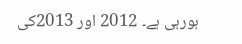ہورہی ہے۔ 2012 اور 2013کی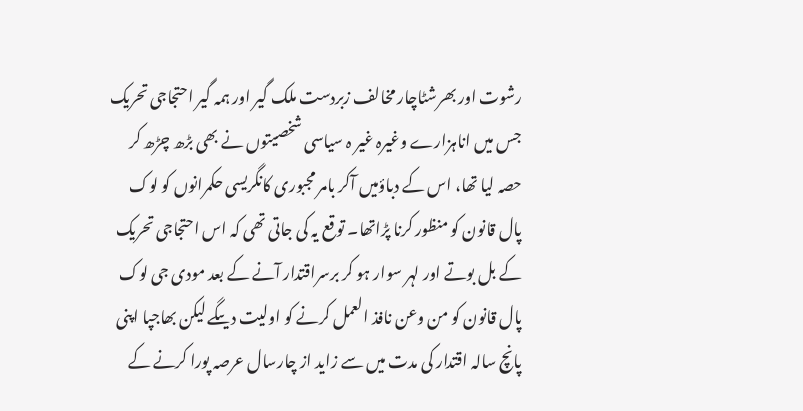رشوت اور بھرشٹاچار مخالف زبردست ملک گیر اور ہمہ گیر احتجاجی تحریک جس میں اناہزارے وغیرہ غیر ہ سیاسی شخصیتوں نے بھی بڑھ چڑھ کر حصہ لیا تھا، اس کے دباؤمیں آکر بامر مجبوری کانگریسی حکمرانوں کو لوک پال قانون کو منظور کرنا پڑاتھا۔ توقع یہ کی جاتی تھی کہ اس احتجاجی تحریک کے بل بوتے اور لہر سوار ہو کر برسراقتدار آنے کے بعد مودی جی لوک پال قانون کو من وعن نافذ العمل کرنے کو اولیت دیںگے لیکن بھاجپا اپنی پانچ سالہ اقتدار کی مدت میں سے زاید از چارسال عرصہ پورا کرنے کے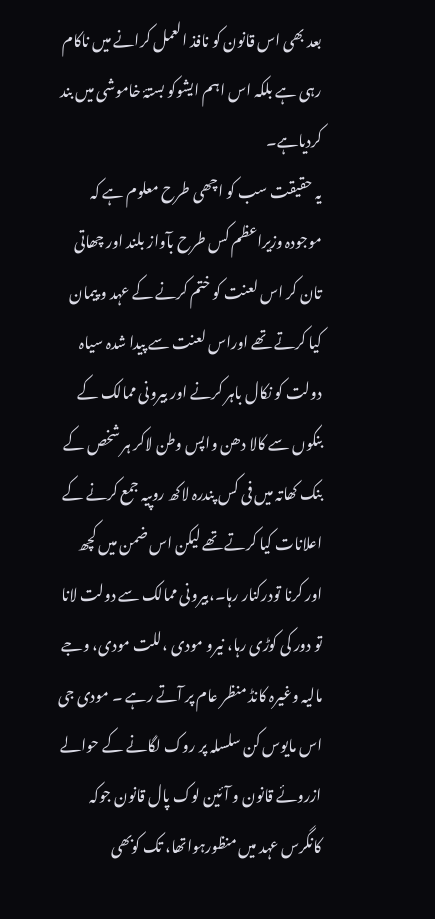بعد بھی اس قانون کو نافذ العمل کرانے میں ناکام رہی ہے بلکہ اس اہم ایشوکو بستۂ خاموشی میں بند کردیاہے۔
یہ حقیقت سب کو اچھی طرح معلوم ہے کہ موجودہ وزیراعظم کس طرح بآواز بلند اور چھاتی تان کر اس لعنت کو ختم کرنے کے عہد و پیمان کیا کرتے تھے اوراس لعنت سے پیدا شدہ سیاہ دولت کو نکال باہر کرنے اور بیرونی ممالک کے بنکوں سے کالا دھن واپس وطن لاکر ہر شخص کے بنک کھاتہ میں فی کس پندرہ لاکھ روپیہ جمع کرنے کے اعلانات کیا کرتے تھے لیکن اس ضمن میں کچھ اور کرنا تودرکنار رہا۔،بیرونی ممالک سے دولت لانا تو دور کی کوڑی رہا، نیرو مودی ،للت مودی، وجے مالیہ وغیرہ کانڈ منظر عام پر آتے رہے ۔ مودی جی اس مایوس کن سلسلہ پر روک لگانے کے حوالے ازروئے قانون و آئین لوک پال قانون جوکہ کانگرس عہد میں منظورہواتھا، تک کوبھی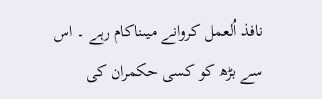نافذ اُلعمل کروانے میںناکام رہے ۔ اس سے بڑھ کو کسی حکمران کی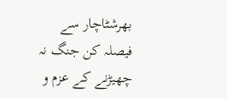بھرشٹاچار سے فیصلہ کن جنگ نہ چھیڑنے کے عزم و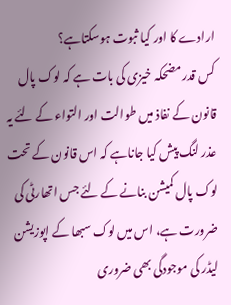ارادے کا اور کیا ثبوت ہوسکتاہے؟
کس قدر مضحکہ خیزی کی بات ہے کہ لوک پال قانون کے نفاذ میں طوالت اور التواء کے لئے یہ عذر لنگ پیش کیا جاناہے کہ اس قانون کے تحت لوک پال کمیشن بنانے کے لئے جس اتھارٹی کی ضرورت ہے، اس میں لوک سبھا کے اپوزیشن لیڈر کی موجودگی بھی ضروری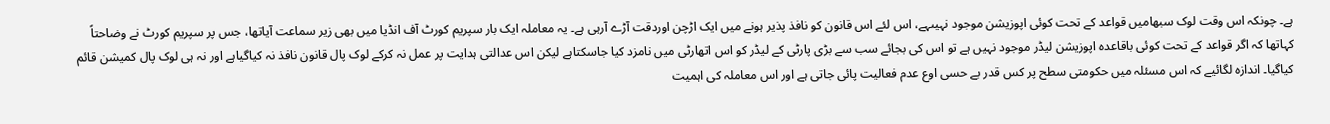ہے۔ چونکہ اس وقت لوک سبھامیں قواعد کے تحت کوئی اپوزیشن موجود نہیںہے، اس لئے اس قانون کو نافذ پذیر ہونے میں ایک اڑچن اوردقت آڑے آرہی ہے۔ یہ معاملہ ایک بار سپریم کورٹ آف انڈیا میں بھی زیر سماعت آیاتھا، جس پر سپریم کورٹ نے وضاحتاً کہاتھا کہ اگر قواعد کے تحت کوئی باقاعدہ اپوزیشن لیڈر موجود نہیں ہے تو اس کی بجائے سب سے بڑی پارٹی کے لیڈر کو اس اتھارٹی میں نامزد کیا جاسکتاہے لیکن اس عدالتی ہدایت پر عمل نہ کرکے لوک پال قانون نافذ نہ کیاگیاہے اور نہ ہی لوک پال کمیشن قائم کیاگیا۔ اندازہ لگائیے کہ اس مسئلہ میں حکومتی سطح پر کس قدر بے حسی اوع عدم فعالیت پائی جاتی ہے اور اس معاملہ کی اہمیت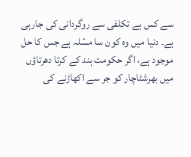سے کس بے تکلفی سے روگردانی کی جارہی ہے۔ دنیا میں وہ کون سا مسٔلہ ہے جس کا حل موجود ہے، اگر حکومت ہند کے کرتا دھرتاؤں میں بھرشٹاچار کو جر سے اکھاڑنے کی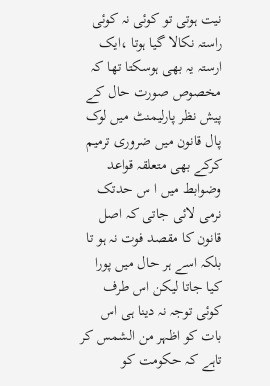نیت ہوتی تو کوئی نہ کوئی راستہ نکالا گیا ہوتا ،ایک ارستہ یہ بھی ہوسکتا تھا کہ مخصوص صورت حال کے پیش نظر پارلیمنٹ میں لوک پال قانون میں ضروری ترمیم کرکے بھی متعلقہ قواعد وضوابط میں ا س حدتک نرمی لائی جاتی کہ اصل قانون کا مقصد فوت نہ ہو تا بلکہ اسے ہر حال میں پورا کیا جاتا لیکن اس طرف کوئی توجہ نہ دینا ہی اس بات کو اظہر من الشمس کر تاہے کہ حکومت کو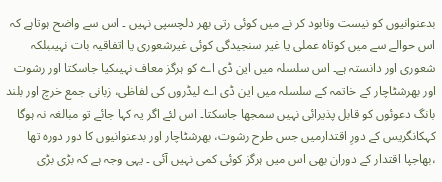بدعنوانیوں کو نیست ونابود کر نے میں کوئی رتی بھر دلچسپی نہیں ۔ اس سے واضح ہوتاہے کہ اس حوالے سے میں کوتاہ عملی یا غیر سنجیدگی کوئی غیرشعوری یا اتفاقیہ بات نہیںبلکہ شعوری اور دانستہ ہے۔ اس سلسلہ میں این ڈی اے کو ہرگز معاف نہیںکیا جاسکتا اور رشوت اور بھرشٹاچار کے خاتمہ کے سلسلہ میں این ڈی اے لیڈروں کی لفاظی، زبانی جمع خرچ اور بلند بانگ دعوئوں کو قابل پذیرائی نہیں سمجھا جاسکتا۔ اس لئے اگر یہ کہا جائے تو مبالغہ نہ ہوگا کہکانگریس کے دورِ اقتدارمیں جس طرح رشوت، بھرشٹاچار اور بدعنوانیوں کا دور دورہ تھا ،بھاجپا اقتدار کے دوران بھی اس میں ہرگز کوئی کمی نہیں آئی ۔ یہی وجہ ہے کہ بڑی بڑی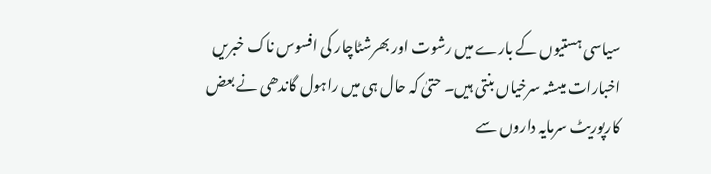سیاسی ہستیوں کے بارے میں رشوت اور بھرشٹاچار کی افسوس ناک خبریں اخبارات میںشہ سرخیاں بنتی ہیں۔ حتیٰ کہ حال ہی میں راہول گاندھی نے بعض کارپوریٹ سرمایہ داروں سے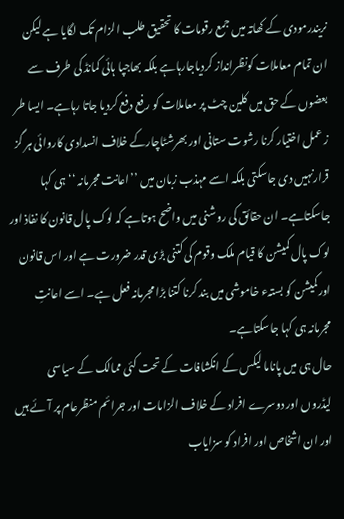نریندرمودی کے کھاتہ میں جمع رقومات کا تحقیق طلب الزام تک لگایا ہے لیکن ان تمام معاملات کونظرانداز کردیاجارہاہے بلکہ بھاجپا ہائی کمانڈ کی طرف سے بعضوں کے حق میں کلین چٹ پر معاملات کو رفع دفع کردیا جاتا رہاہے۔ ایسا طر ز عمل اختیار کرنا رشوت ستانی اور بھرشٹاچارکے خلاف انسدادی کاروائی ہر گز قرارنہیں دی جاسکتی بلکہ اسے مہذب زبان میں ’’اعانت مجرمانہ ‘‘ ہی کہا جاسکتاہے۔ ان حقائق کی روشنی میں واضح ہوتاہے کہ لوک پال قانون کا نفاذ اور لوک پال کمیشن کا قیام ملک وقوم کی کتنی بڑی قدر ضرورت ہے اور اس قانون اورکمیشن کو بستہء خاموشی میں بند کرنا کتنا بڑا مجرمانہ فعل ہے۔ اسے اعانتِ مجرمانہ ہی کہا جاسکتاہے۔
حال ہی میں پاناما لیکس کے انکشافات کے تحت کئی ممالک کے سیاسی لیڈروں اور دوسرے افراد کے خلاف الزامات اور جرائم منظرعام پر آئے ہیں اور ان اشخاص اور افراد کو سزایاب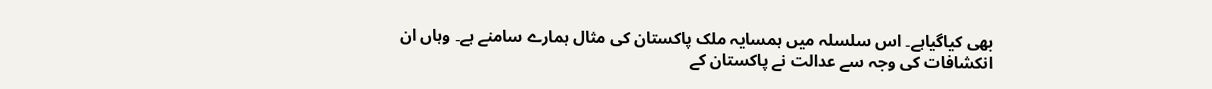بھی کیاگیاہے۔ اس سلسلہ میں ہمسایہ ملک پاکستان کی مثال ہمارے سامنے ہے۔ وہاں ان انکشافات کی وجہ سے عدالت نے پاکستان کے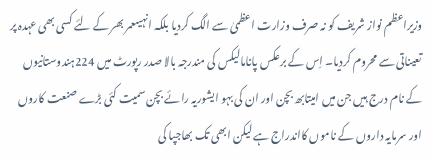وزیراعظم نواز شریف کو نہ صرف وزارت اعظمیٰ سے الگ کردیا بلکہ انہیںعمر بھر کے لئے کسی بھی عہدہ پر تعیناتی سے محروم کردیا۔ اِس کے برعکس پانامالیکس کی مندرجہ بالا صدر رپورٹ میں 224ہندوستانیوں کے نام درج ہیں جن میں امیتابھ بچن اور ان کی بہو ایشوریہ رائے بچن سمیت کئی بڑے صنعت کاروں اور سرمایہ داروں کے ناموں کااندراج ہے لیکن ابھی تک بھاجپا کی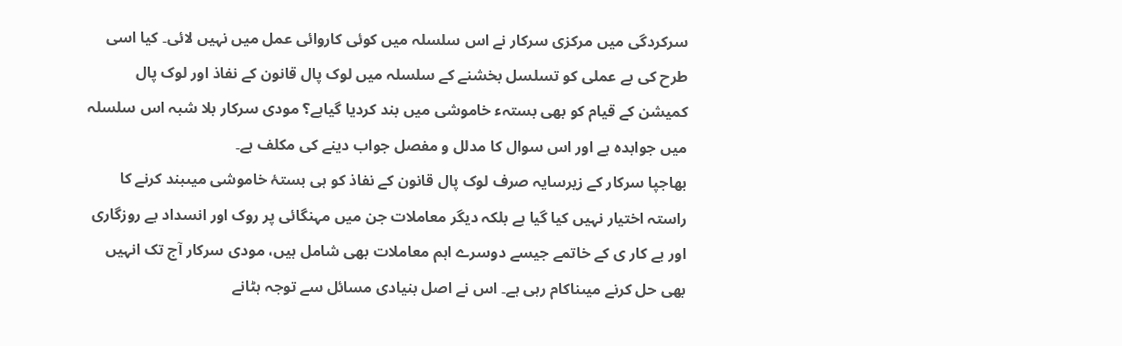سرکردگی میں مرکزی سرکار نے اس سلسلہ میں کوئی کاروائی عمل میں نہیں لائی۔ کیا اسی طرح کی بے عملی کو تسلسل بخشنے کے سلسلہ میں لوک پال قانون کے نفاذ اور لوک پال کمیشن کے قیام کو بھی بستہء خاموشی میں بند کردیا گیاہے؟ مودی سرکار بلا شبہ اس سلسلہ میں جوابدہ ہے اور اس سوال کا مدلل و مفصل جواب دینے کی مکلف ہے۔
بھاجپا سرکار کے زیرسایہ صرف لوک پال قانون کے نفاذ کو ہی بستۂ خاموشی میںبند کرنے کا راستہ اختیار نہیں کیا گیا ہے بلکہ دیگر معاملات جن میں مہنگائی پر روک اور انسداد بے روزگاری اور بے کار ی کے خاتمے جیسے دوسرے اہم معاملات بھی شامل ہیں، مودی سرکار آج تک انہیں بھی حل کرنے میںناکام رہی ہے۔ اس نے اصل بنیادی مسائل سے توجہ ہٹانے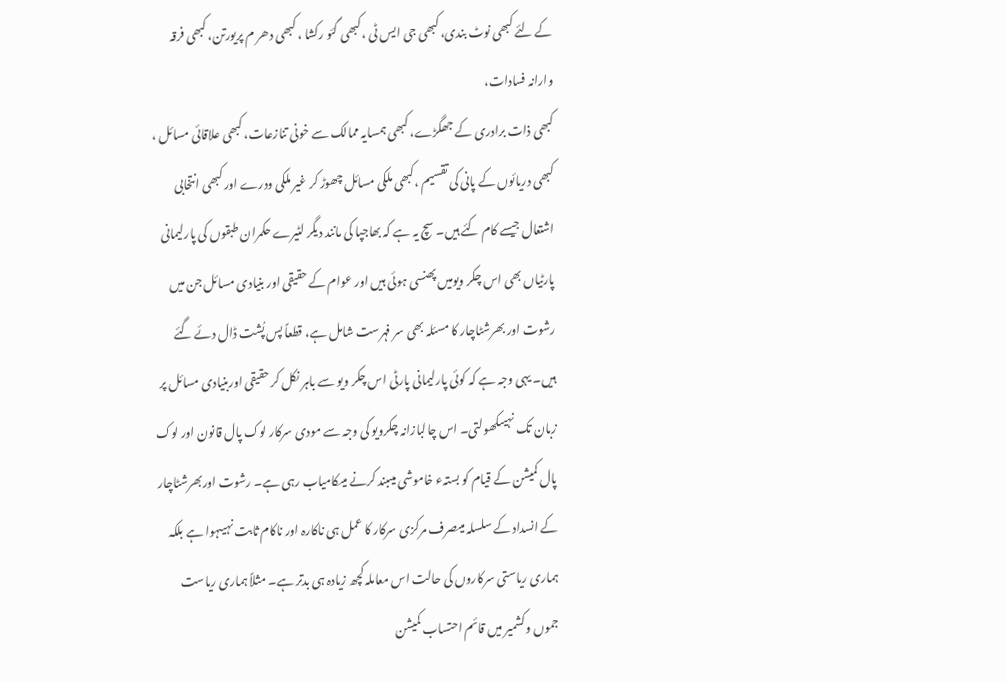کے لئے کبھی نوٹ بندی، کبھی جی ایس ٹی ، کبھی گئو رکشا ، کبھی دھر م پریورتن، کبھی فرقہ وارانہ فسادات،
کبھی ذات برادری کے جھگڑے، کبھی ہمسایہ ممالک سے خونی تنازعات، کبھی علاقائی مسائل ، کبھی دریائوں کے پانی کی تقسیم ،کبھی ملکی مسائل چھوڑ کر غیر ملکی ودرے اور کبھی انتخابی اشتعال جیسے کام کئے ہیں۔ سچ یہ ہے کہ بھاجپا کی مانند دیگر لٹیرے حکمران طبقوں کی پارلیمانی پارٹیاں بھی اس چکر ویومیں پھنسی ہوئی ہیں اور عوام کے حقیقی اور بنیادی مسائل جن میں رشوت اور بھرشٹاچار کا مسئلہ بھی سر فہرست شامل ہے، قطعاً پس پُشت ڈال دئے گئے ہیں۔ یہی وجہ ہے کہ کوئی پارلیمانی پارٹی اس چکر ویو سے باہر نکل کر حقیقی اوربنیادی مسائل پر زبان تک نہیںکھولتی۔ اس چالبازانہ چکرویو کی وجہ سے مودی سرکار لوک پال قانون اور لوک پال کمیشن کے قیام کو بستہء خاموشی میںبند کرنے میںکامیاب رہی ہے۔ رشوت اوربھرشٹاچار کے انسداد کے سلسلہ میںصرف مرکزی سرکار کا عمل ہی ناکارہ اور ناکام ثابت نہیںہوا ہے بلکہ ہماری ریاستی سرکاروں کی حالت اس معاملہ کچھ زیادہ ہی بدتر ہے۔ مثلاً ہماری ریاست جموں وکشمیر میں قائم احتساب کمیشن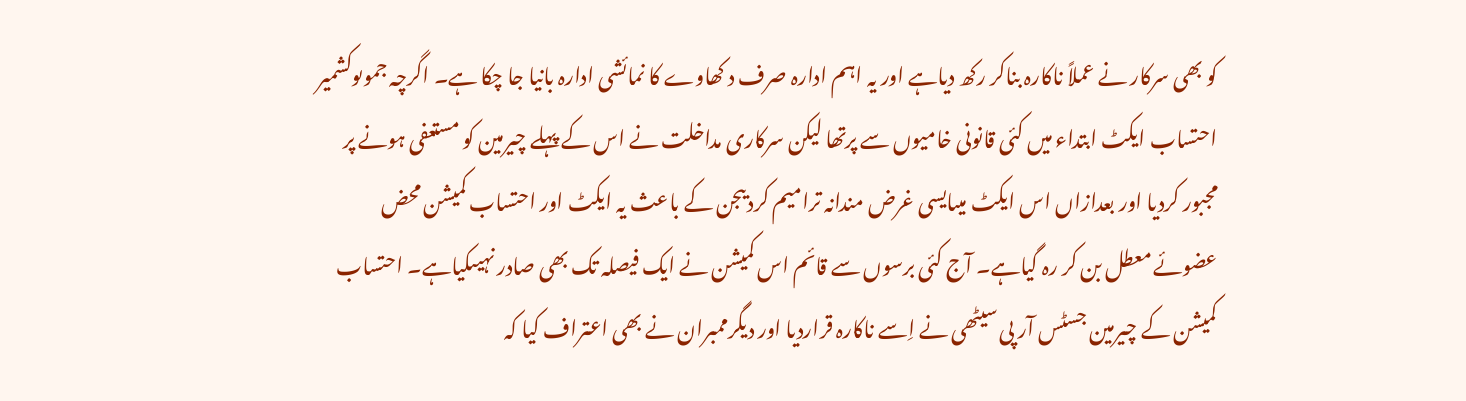کو بھی سرکار نے عملاً ناکارہ بناکر رکھ دیاہے اور یہ اہم ادارہ صرف د کھاوے کا نمائشی ادارہ بانیا جا چکا ہے۔ اگرچہ جموںوکشمیر احتساب ایکٹ ابتداء میں کئی قانونی خامیوں سے پرتھا لیکن سرکاری مداخلت نے اس کے پہلے چیرمین کو مستعفی ہونے پر مجبور کردیا اور بعدازاں اس ایکٹ میںایسی غرض مندانہ ترامیم کردیںجن کے باعث یہ ایکٹ اور احتساب کمیشن محض عضوئے معطل بن کر رہ گیاہے۔ آج کئی برسوں سے قائم اس کمیشن نے ایک فیصلہ تک بھی صادر نہیںکیاہے۔ احتساب کمیشن کے چیرمین جسٹس آر پی سیٹھی نے اِسے ناکارہ قراردیا اور دیگرممبران نے بھی اعتراف کیا کہ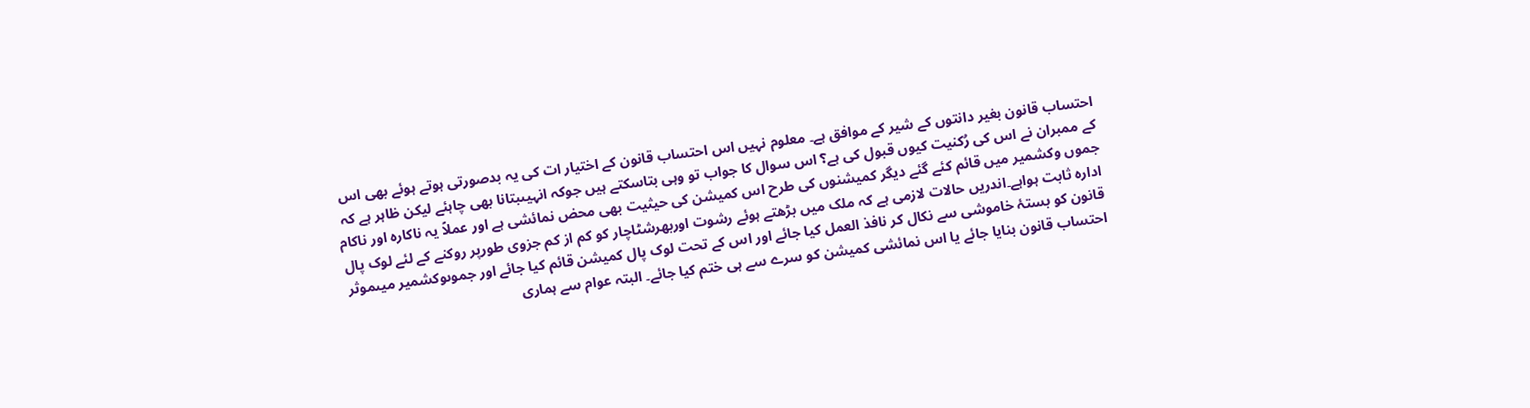احتساب قانون بغیر دانتوں کے شیر کے موافق ہے۔ معلوم نہیں اس احتساب قانون کے اختیار ات کی یہ بدصورتی ہوتے ہوئے بھی اس کے ممبران نے اس کی رُکنیت کیوں قبول کی ہے؟ اس سوال کا جواب تو وہی بتاسکتے ہیں جوکہ انہیںبتانا بھی چاہئے لیکن ظاہر ہے کہ جموں وکشمیر میں قائم کئے گئے دیگر کمیشنوں کی طرح اس کمیشن کی حیثیت بھی محض نمائشی ہے اور عملاً یہ ناکارہ اور ناکام ادارہ ثابت ہواہے۔اندریں حالات لازمی ہے کہ ملک میں بڑھتے ہوئے رشوت اوربھرشٹاچار کو کم از کم جزوی طورپر روکنے کے لئے لوک پال قانون کو بستۂ خاموشی سے نکال کر نافذ العمل کیا جائے اور اس کے تحت لوک پال کمیشن قائم کیا جائے اور جموںوکشمیر میںموثر احتساب قانون بنایا جائے یا اس نمائشی کمیشن کو سرے سے ہی ختم کیا جائے۔ البتہ عوام سے ہماری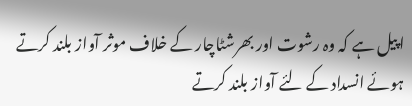اپیل ہے کہ وہ رشوت اور بھرشٹاچار کے خلاف موثر آواز بلند کرتے ہوئے انسداد کے لئے آواز بلند کرتے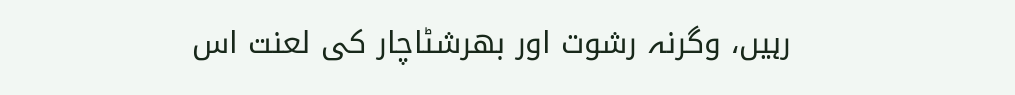رہیں، وگرنہ رشوت اور بھرشٹاچار کی لعنت اس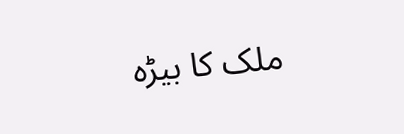ملک کا بیڑہ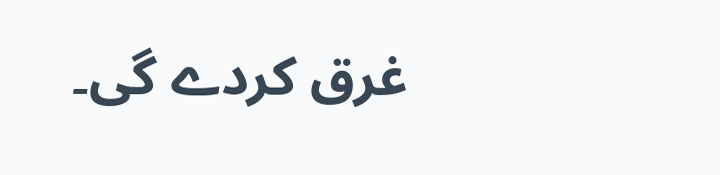غرق کردے گی۔